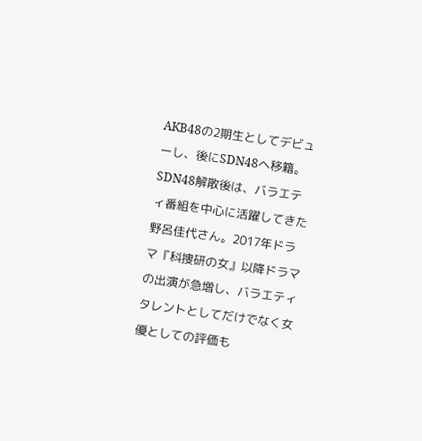AKB48の2期生としてデビューし、後にSDN48へ移籍。SDN48解散後は、バラエティ番組を中心に活躍してきた野呂佳代さん。2017年ドラマ『科捜研の女』以降ドラマの出演が急増し、バラエティタレントとしてだけでなく女優としての評価も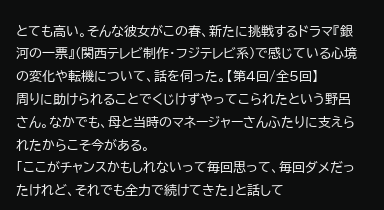とても高い。そんな彼女がこの春、新たに挑戦するドラマ『銀河の一票』(関西テレビ制作・フジテレビ系)で感じている心境の変化や転機について、話を伺った。【第4回/全5回】
周りに助けられることでくじけずやってこられたという野呂さん。なかでも、母と当時のマネージャーさんふたりに支えられたからこそ今がある。
「ここがチャンスかもしれないって毎回思って、毎回ダメだったけれど、それでも全力で続けてきた」と話して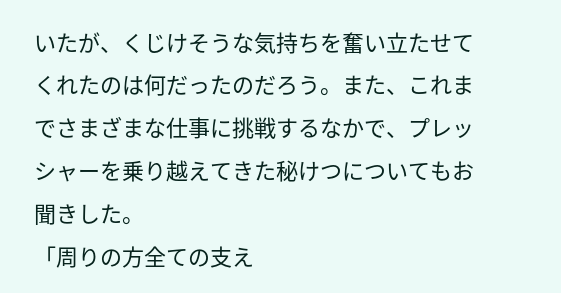いたが、くじけそうな気持ちを奮い立たせてくれたのは何だったのだろう。また、これまでさまざまな仕事に挑戦するなかで、プレッシャーを乗り越えてきた秘けつについてもお聞きした。
「周りの方全ての支え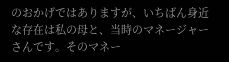のおかげではありますが、いちばん身近な存在は私の母と、当時のマネージャーさんです。そのマネー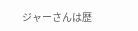ジャーさんは歴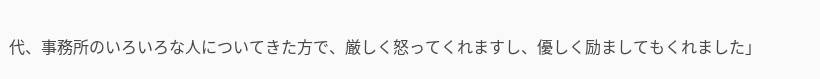代、事務所のいろいろな人についてきた方で、厳しく怒ってくれますし、優しく励ましてもくれました」